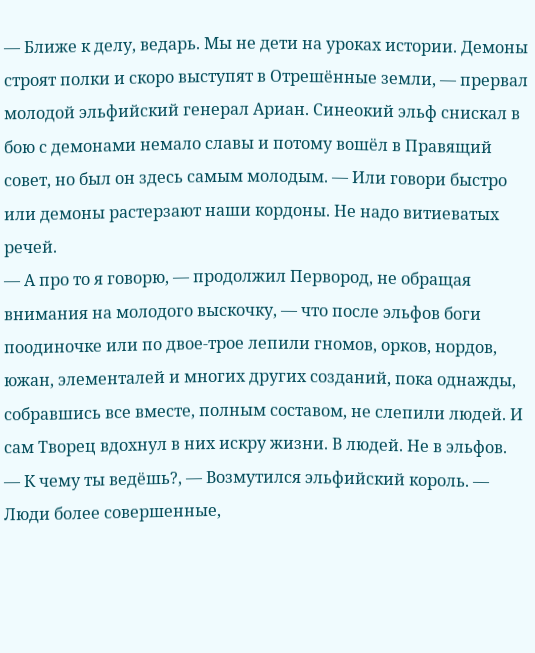— Ближе к делу, ведарь. Мы не дети на уроках истории. Демоны строят полки и скоро выступят в Отрешённые земли, — прервал молодой эльфийский генерал Ариан. Синеокий эльф снискал в бою с демонами немало славы и потому вошёл в Правящий совет, но был он здесь самым молодым. — Или говори быстро или демоны растерзают наши кордоны. Не надо витиеватых речей.
— А про то я говорю, — продолжил Первород, не обращая внимания на молодого выскочку, — что после эльфов боги поодиночке или по двое-трое лепили гномов, орков, нордов, южан, элементалей и многих других созданий, пока однажды, собравшись все вместе, полным составом, не слепили людей. И сам Творец вдохнул в них искру жизни. В людей. Не в эльфов.
— К чему ты ведёшь?, — Возмутился эльфийский король. — Люди более совершенные,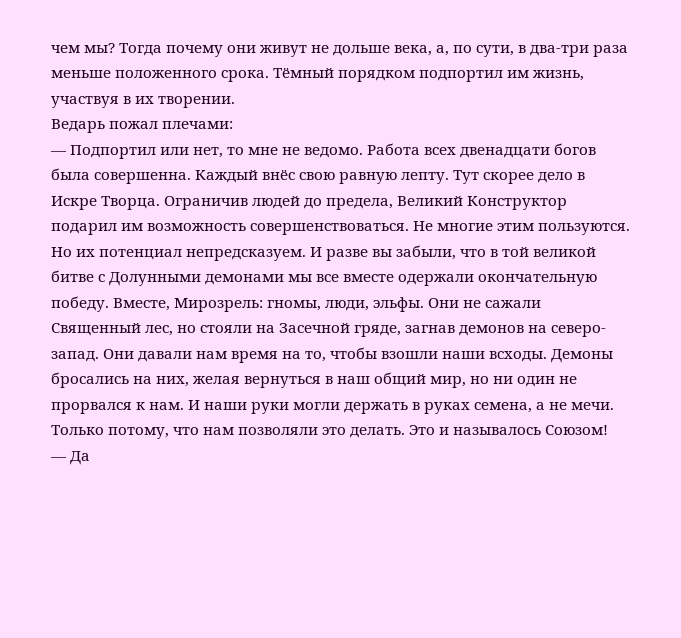чем мы? Тогда почему они живут не дольше века, а, по сути, в два-три раза меньше положенного срока. Тёмный порядком подпортил им жизнь, участвуя в их творении.
Ведарь пожал плечами:
— Подпортил или нет, то мне не ведомо. Работа всех двенадцати богов была совершенна. Каждый внёс свою равную лепту. Тут скорее дело в Искре Творца. Ограничив людей до предела, Великий Конструктор подарил им возможность совершенствоваться. Не многие этим пользуются. Но их потенциал непредсказуем. И разве вы забыли, что в той великой битве с Долунными демонами мы все вместе одержали окончательную победу. Вместе, Мирозрель: гномы, люди, эльфы. Они не сажали Священный лес, но стояли на Засечной гряде, загнав демонов на северо-запад. Они давали нам время на то, чтобы взошли наши всходы. Демоны бросались на них, желая вернуться в наш общий мир, но ни один не прорвался к нам. И наши руки могли держать в руках семена, а не мечи. Только потому, что нам позволяли это делать. Это и называлось Союзом!
— Да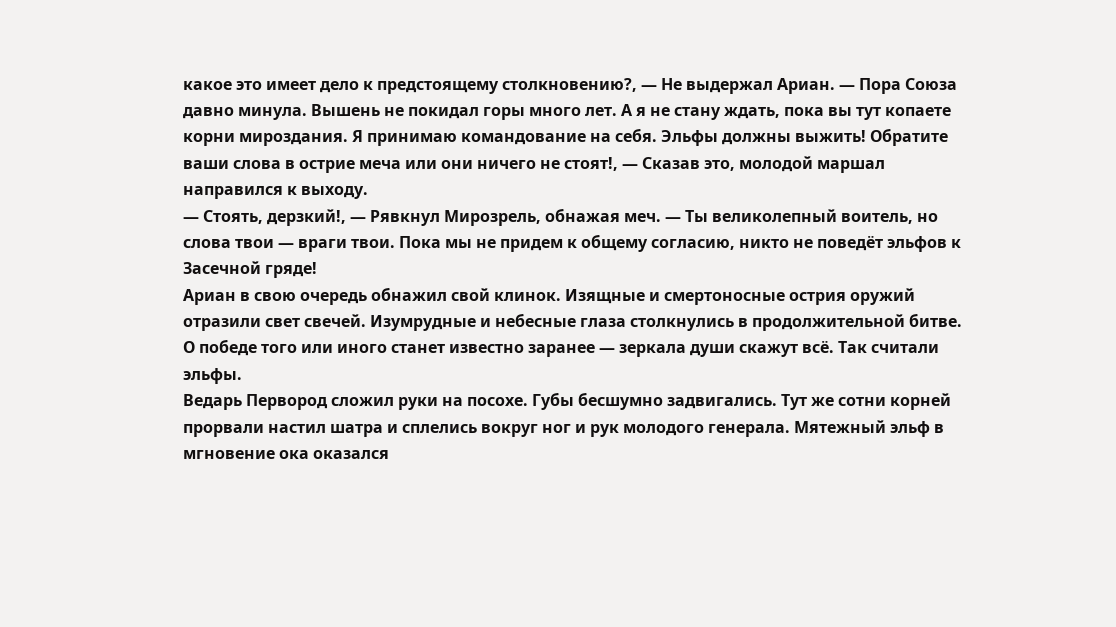какое это имеет дело к предстоящему столкновению?, — Не выдержал Ариан. — Пора Союза давно минула. Вышень не покидал горы много лет. А я не стану ждать, пока вы тут копаете корни мироздания. Я принимаю командование на себя. Эльфы должны выжить! Обратите ваши слова в острие меча или они ничего не стоят!, — Сказав это, молодой маршал направился к выходу.
— Стоять, дерзкий!, — Рявкнул Мирозрель, обнажая меч. — Ты великолепный воитель, но слова твои — враги твои. Пока мы не придем к общему согласию, никто не поведёт эльфов к Засечной гряде!
Ариан в свою очередь обнажил свой клинок. Изящные и смертоносные острия оружий отразили свет свечей. Изумрудные и небесные глаза столкнулись в продолжительной битве. О победе того или иного станет известно заранее — зеркала души скажут всё. Так считали эльфы.
Ведарь Первород сложил руки на посохе. Губы бесшумно задвигались. Тут же сотни корней прорвали настил шатра и сплелись вокруг ног и рук молодого генерала. Мятежный эльф в мгновение ока оказался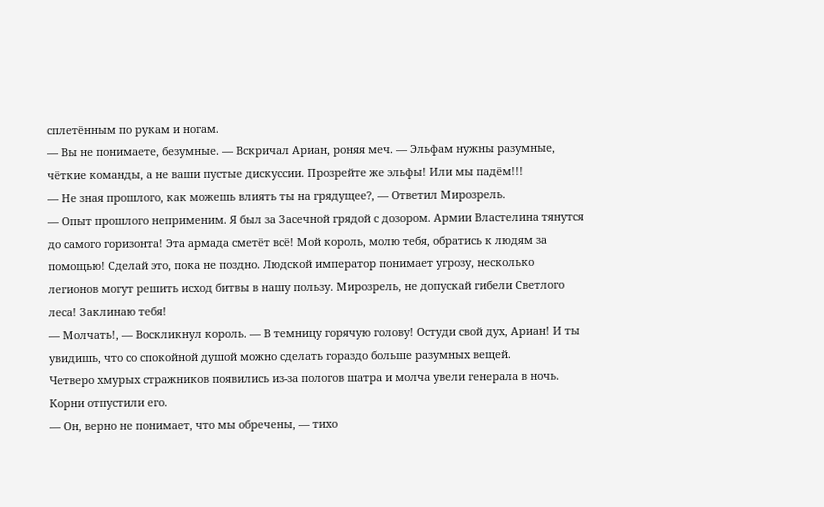сплетённым по рукам и ногам.
— Вы не понимаете, безумные. — Вскричал Ариан, роняя меч. — Эльфам нужны разумные, чёткие команды, а не ваши пустые дискуссии. Прозрейте же эльфы! Или мы падём!!!
— Не зная прошлого, как можешь влиять ты на грядущее?, — Ответил Мирозрель.
— Опыт прошлого неприменим. Я был за Засечной грядой с дозором. Армии Властелина тянутся до самого горизонта! Эта армада сметёт всё! Мой король, молю тебя, обратись к людям за помощью! Сделай это, пока не поздно. Людской император понимает угрозу, несколько легионов могут решить исход битвы в нашу пользу. Мирозрель, не допускай гибели Светлого леса! Заклинаю тебя!
— Молчать!, — Воскликнул король. — В темницу горячую голову! Остуди свой дух, Ариан! И ты увидишь, что со спокойной душой можно сделать гораздо больше разумных вещей.
Четверо хмурых стражников появились из-за пологов шатра и молча увели генерала в ночь. Корни отпустили его.
— Он, верно не понимает, что мы обречены, — тихо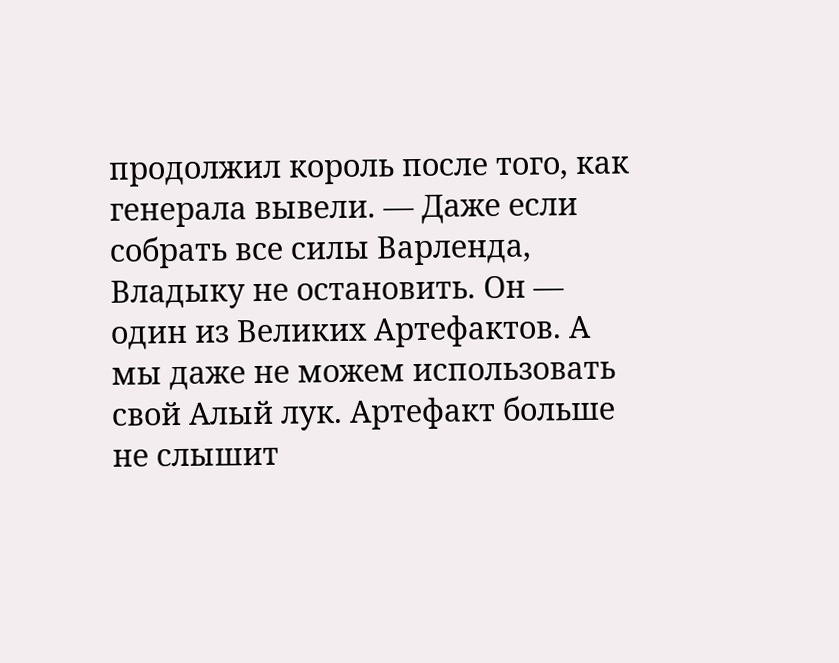продолжил король после того, как генерала вывели. — Даже если собрать все силы Варленда, Владыку не остановить. Он — один из Великих Артефактов. А мы даже не можем использовать свой Алый лук. Артефакт больше не слышит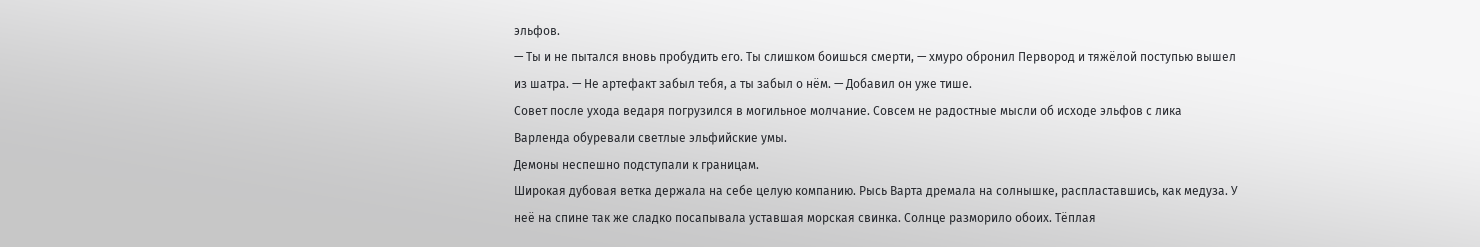эльфов.
— Ты и не пытался вновь пробудить его. Ты слишком боишься смерти, — хмуро обронил Первород и тяжёлой поступью вышел из шатра. — Не артефакт забыл тебя, а ты забыл о нём. — Добавил он уже тише.
Совет после ухода ведаря погрузился в могильное молчание. Совсем не радостные мысли об исходе эльфов с лика Варленда обуревали светлые эльфийские умы.
Демоны неспешно подступали к границам.
Широкая дубовая ветка держала на себе целую компанию. Рысь Варта дремала на солнышке, распластавшись, как медуза. У неё на спине так же сладко посапывала уставшая морская свинка. Солнце разморило обоих. Тёплая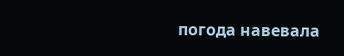погода навевала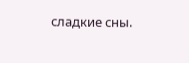сладкие сны.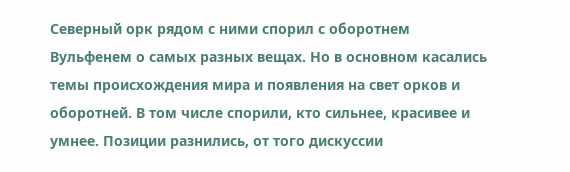Северный орк рядом с ними спорил с оборотнем Вульфенем о самых разных вещах. Но в основном касались темы происхождения мира и появления на свет орков и оборотней. В том числе спорили, кто сильнее, красивее и умнее. Позиции разнились, от того дискуссии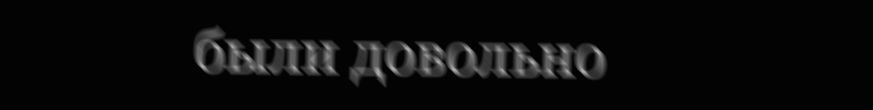были довольно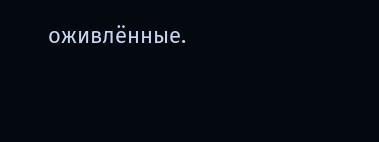оживлённые.